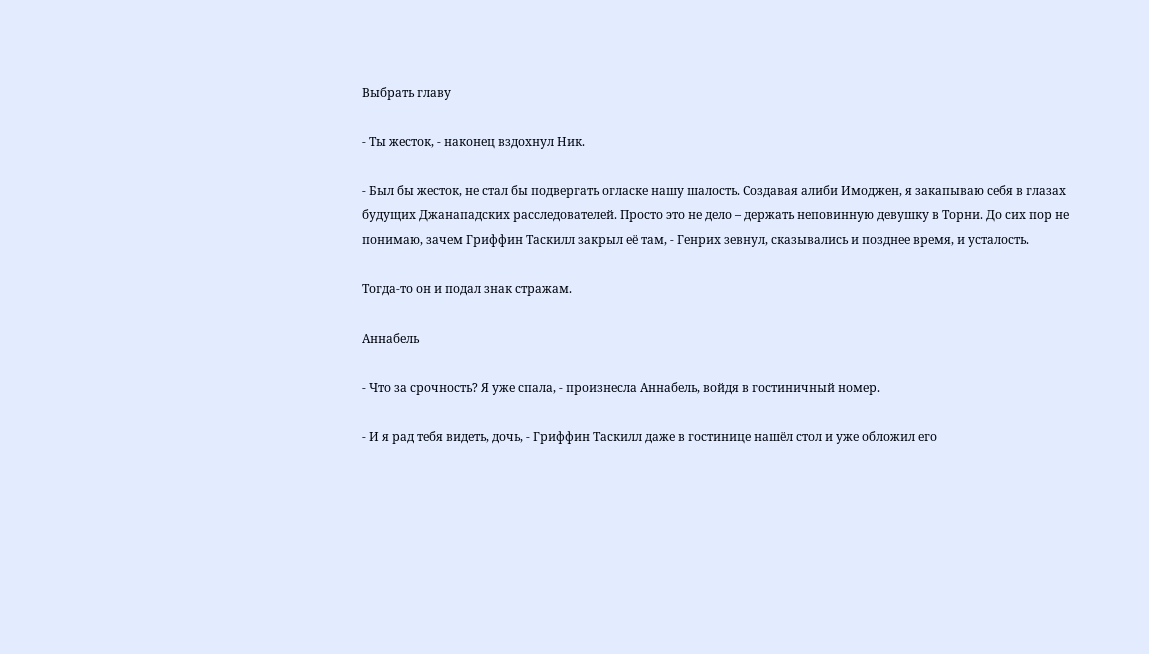Выбрать главу

- Ты жесток, - наконец вздохнул Ник.

- Был бы жесток, не стал бы подвергать огласке нашу шалость. Создавая алиби Имоджен, я закапываю себя в глазах будущих Джанападских расследователей. Просто это не дело – держать неповинную девушку в Торни. До сих пор не понимаю, зачем Гриффин Таскилл закрыл её там, - Генрих зевнул, сказывались и позднее время, и усталость.

Тогда-то он и подал знак стражам.

Аннабель

- Что за срочность? Я уже спала, - произнесла Аннабель, войдя в гостиничный номер.

- И я рад тебя видеть, дочь, - Гриффин Таскилл даже в гостинице нашёл стол и уже обложил его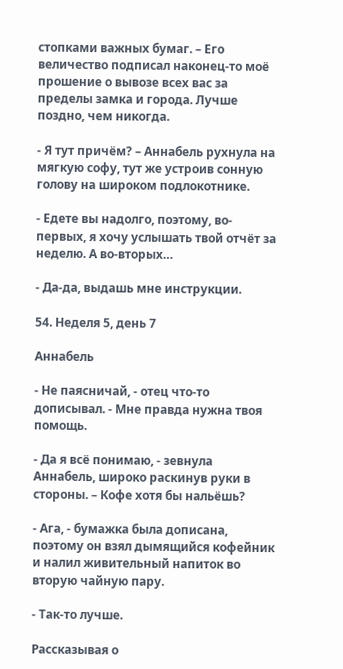стопками важных бумаг. – Его величество подписал наконец-то моё прошение о вывозе всех вас за пределы замка и города. Лучше поздно, чем никогда.

- Я тут причём? – Аннабель рухнула на мягкую софу, тут же устроив сонную голову на широком подлокотнике.

- Едете вы надолго, поэтому, во-первых, я хочу услышать твой отчёт за неделю. А во-вторых…

- Да-да, выдашь мне инструкции.

54. Неделя 5, день 7

Аннабель

- Не паясничай, - отец что-то дописывал. - Мне правда нужна твоя помощь.

- Да я всё понимаю, - зевнула Аннабель, широко раскинув руки в стороны. – Кофе хотя бы нальёшь?

- Ага, - бумажка была дописана, поэтому он взял дымящийся кофейник и налил живительный напиток во вторую чайную пару.

- Так-то лучше.

Рассказывая о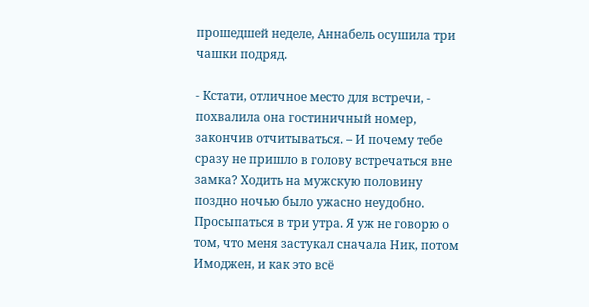прошедшей неделе, Аннабель осушила три чашки подряд.

- Кстати, отличное место для встречи, - похвалила она гостиничный номер, закончив отчитываться. – И почему тебе сразу не пришло в голову встречаться вне замка? Ходить на мужскую половину поздно ночью было ужасно неудобно. Просыпаться в три утра. Я уж не говорю о том, что меня застукал сначала Ник, потом Имоджен, и как это всё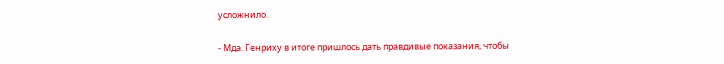усложнило.

- Мда. Генриху в итоге пришлось дать правдивые показания, чтобы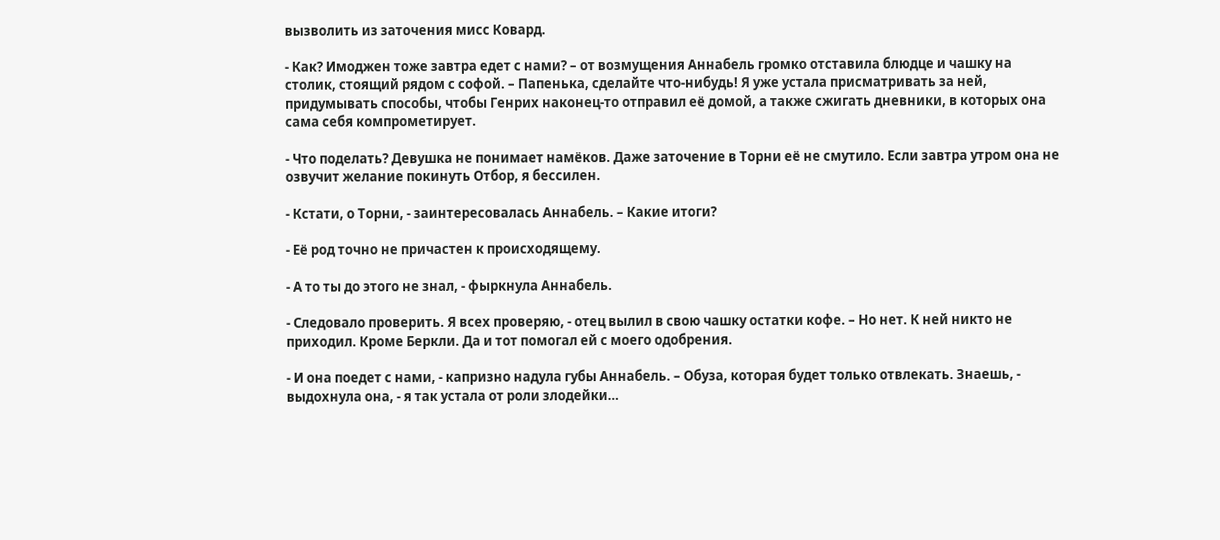вызволить из заточения мисс Ковард.

- Как? Имоджен тоже завтра едет с нами? – от возмущения Аннабель громко отставила блюдце и чашку на столик, стоящий рядом с софой. – Папенька, сделайте что-нибудь! Я уже устала присматривать за ней, придумывать способы, чтобы Генрих наконец-то отправил её домой, а также сжигать дневники, в которых она сама себя компрометирует.

- Что поделать? Девушка не понимает намёков. Даже заточение в Торни её не смутило. Если завтра утром она не озвучит желание покинуть Отбор, я бессилен.

- Кстати, о Торни, - заинтересовалась Аннабель. – Какие итоги?

- Её род точно не причастен к происходящему.

- А то ты до этого не знал, - фыркнула Аннабель.

- Следовало проверить. Я всех проверяю, - отец вылил в свою чашку остатки кофе. – Но нет. К ней никто не приходил. Кроме Беркли. Да и тот помогал ей с моего одобрения.

- И она поедет с нами, - капризно надула губы Аннабель. – Обуза, которая будет только отвлекать. Знаешь, - выдохнула она, - я так устала от роли злодейки…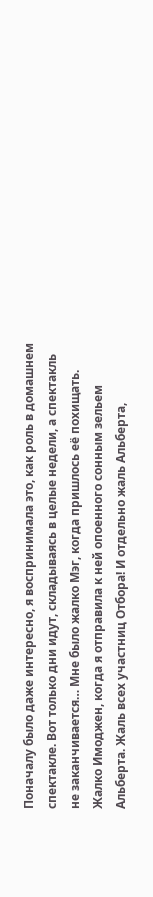Поначалу было даже интересно, я воспринимала это, как роль в домашнем спектакле. Вот только дни идут, складываясь в целые недели, а спектакль не заканчивается… Мне было жалко Мэг, когда пришлось её похищать. Жалко Имоджен, когда я отправила к ней опоенного сонным зельем Альберта. Жаль всех участниц Отбора! И отдельно жаль Альберта,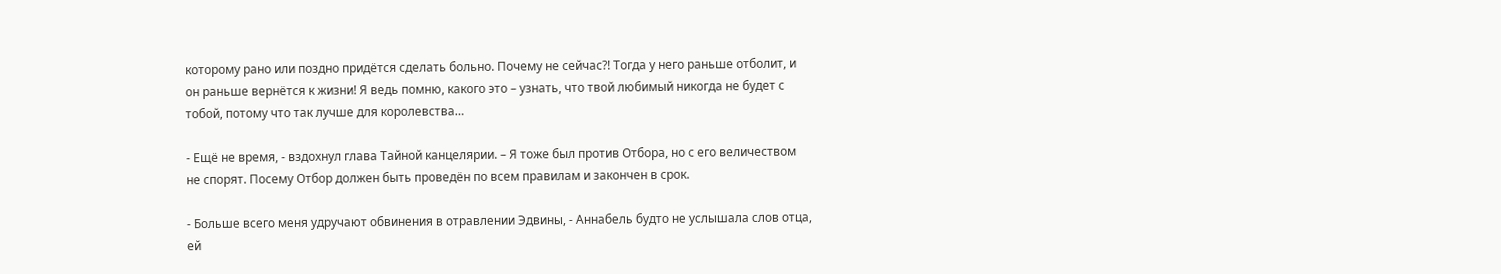которому рано или поздно придётся сделать больно. Почему не сейчас?! Тогда у него раньше отболит, и он раньше вернётся к жизни! Я ведь помню, какого это – узнать, что твой любимый никогда не будет с тобой, потому что так лучше для королевства…

- Ещё не время, - вздохнул глава Тайной канцелярии. – Я тоже был против Отбора, но с его величеством не спорят. Посему Отбор должен быть проведён по всем правилам и закончен в срок.

- Больше всего меня удручают обвинения в отравлении Эдвины, - Аннабель будто не услышала слов отца, ей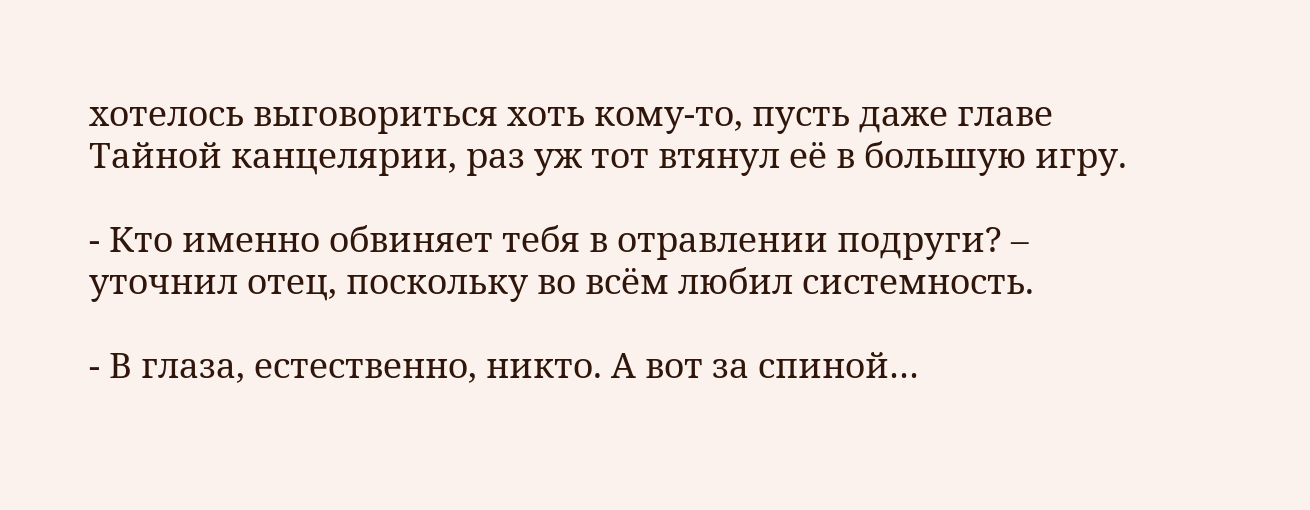хотелось выговориться хоть кому-то, пусть даже главе Тайной канцелярии, раз уж тот втянул её в большую игру.

- Кто именно обвиняет тебя в отравлении подруги? – уточнил отец, поскольку во всём любил системность.

- В глаза, естественно, никто. А вот за спиной…